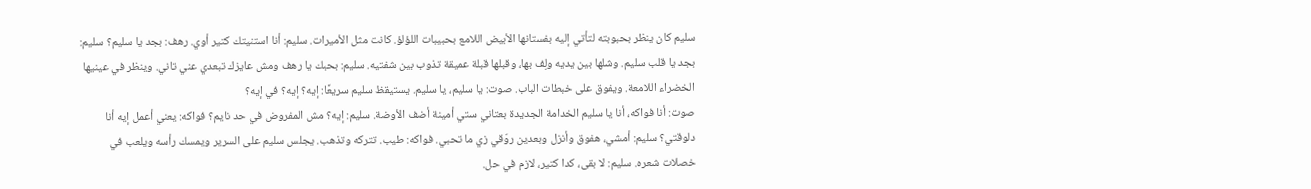سليم كان ينظر بحبوبته لتأتي إليه بفستانها الأبيض اللامع بحبيبات اللؤلؤ. كانت مثل الأميرات. سليم: أنا استنيتك كتير أوي. رهف: بجد يا سليم؟ سليم: بجد يا قلب سليم. وشلها بين يديه ولِف بها، وقبلها قبلة عميقة تذوب بين شفتيه. سليم: بحبك يا رهف ومش عايزك تبعدي عني تاني. وينظر في عينيها الخضراء اللامعة. ويفوق على خبطات الباب. صوت: يا سليم، يا سليم. يستيقظ سليم سريعًا: إيه؟ إيه؟ في إيه؟
صوت: أنا فواكه، أنا يا سليم الخدامة الجديدة بعتاني ستي أمينة أضف الأوضة. سليم: إيه؟ مش المفروض في حد نايم؟ فواكه: يعني أعمل إيه أنا دلوقتي؟ سليم: أمشي، هفوق وأنزل وبعدين روّقي زي ما تحبي. فواكه: طيب. تتركه وتذهب. يجلس سليم على السرير ويمسك رأسه ويلعب في خصلات شعره. سليم: لا بقى، كدا كتير، لازم في حل.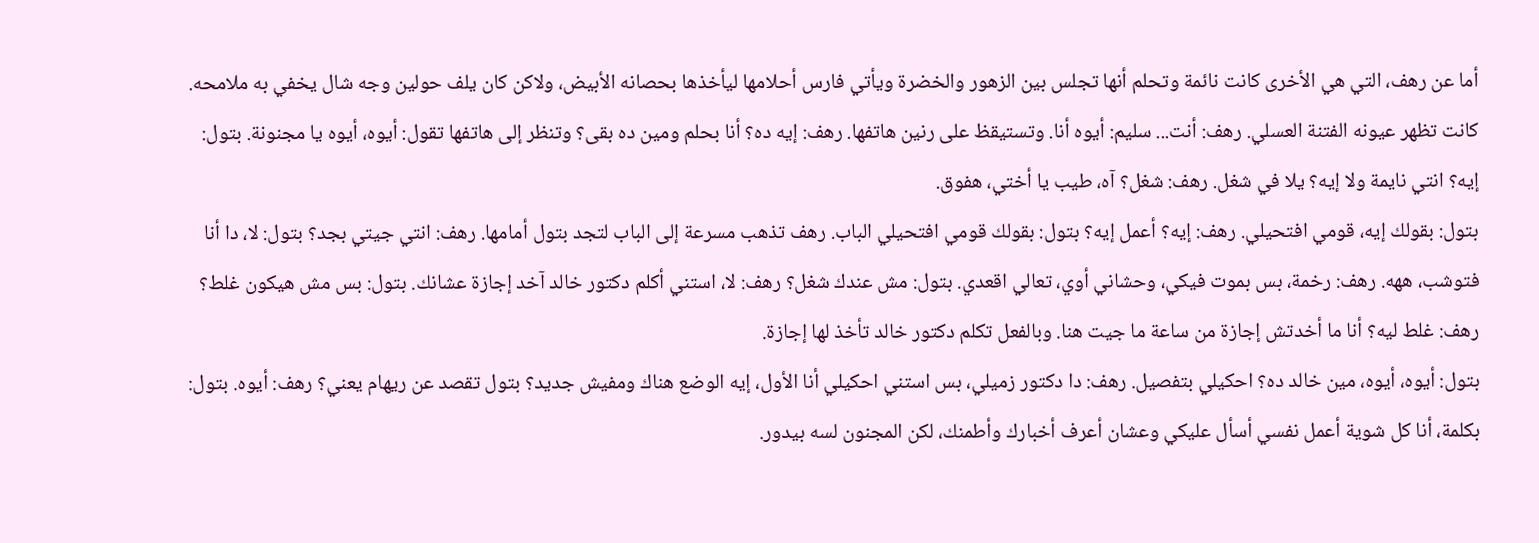أما عن رهف، التي هي الأخرى كانت نائمة وتحلم أنها تجلس بين الزهور والخضرة ويأتي فارس أحلامها ليأخذها بحصانه الأبيض، ولاكن كان يلف حولين وجه شال يخفي به ملامحه. كانت تظهر عيونه الفتنة العسلي. رهف: أنت... سليم: أيوه أنا. وتستيقظ على رنين هاتفها. رهف: إيه ده؟ أنا بحلم ومين ده بقى؟ وتنظر إلى هاتفها تقول: أيوه، أيوه يا مجنونة. بتول: إيه؟ انتي نايمة ولا إيه؟ يلا في شغل. رهف: شغل؟ آه، طيب يا أختي، هفوق.
بتول: بقولك إيه، قومي افتحيلي. رهف: إيه؟ أعمل إيه؟ بتول: بقولك قومي افتحيلي الباب. رهف تذهب مسرعة إلى الباب لتجد بتول أمامها. رهف: انتي جيتي بجد؟ بتول: لا، دا أنا فتوشب، ههه. رهف: رخمة، بس بموت فيكي، وحشاني أوي، تعالي اقعدي. بتول: مش عندك شغل؟ رهف: لا، استني أكلم دكتور خالد آخد إجازة عشانك. بتول: بس مش هيكون غلط؟ رهف: غلط ليه؟ أنا ما أخدتش إجازة من ساعة ما جيت هنا. وبالفعل تكلم دكتور خالد تأخذ لها إجازة.
بتول: أيوه، أيوه، مين خالد ده؟ احكيلي بتفصيل. رهف: دا دكتور زميلي، بس استني احكيلي أنا الأول، إيه الوضع هناك ومفيش جديد؟ بتول تقصد عن ريهام يعني؟ رهف: أيوه. بتول: بكلمة، أنا كل شوية أعمل نفسي أسأل عليكي وعشان أعرف أخبارك وأطمنك، لكن المجنون لسه بيدور.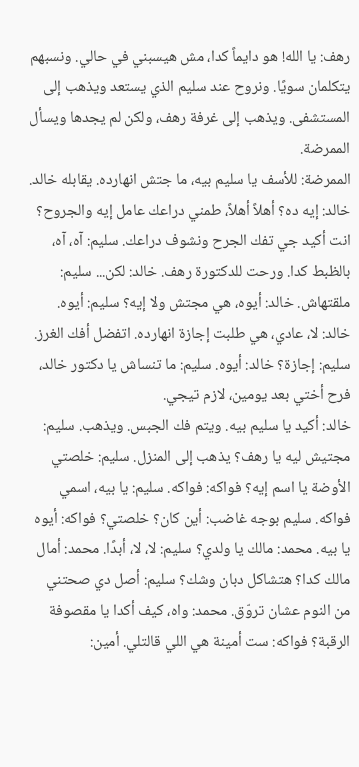رهف: يا الله! هو دايماً كدا، مش هيسبني في حالي. ونسبهم يتكلمان سويًا. ونروح عند سليم الذي يستعد ويذهب إلى المستشفى. ويذهب إلى غرفة رهف، ولكن لم يجدها ويسأل الممرضة.
الممرضة: للأسف يا سليم بيه، ما جتش انهارده. يقابله خالد. خالد: إيه ده؟ أهلاً أهلاً، طمني دراعك عامل إيه والجروح؟ انت أكيد جي تفك الجرح ونشوف دراعك. سليم: آه، آه، بالظبط كدا. ورحت للدكتورة رهف. خالد: لكن... سليم: ملقتهاش. خالد: أيوه، هي مجتش ولا إيه؟ سليم: أيوه. خالد: لا، عادي، هي طلبت إجازة انهارده. اتفضل أفك الغرز. سليم: إجازة؟ خالد: أيوه. سليم: ما تنساش يا دكتور خالد، فرح أختي بعد يومين، لازم تيجي.
خالد: أكيد يا سليم بيه. ويتم فك الجبس. ويذهب. سليم: مجتيش ليه يا رهف؟ يذهب إلى المنزل. سليم: خلصتي الأوضة يا اسم إيه؟ فواكه: فواكه. سليم: يا بيه، اسمي فواكه. سليم بوجه غاضب: أين كان؟ خلصتي؟ فواكه: أيوه يا بيه. محمد: مالك يا ولدي؟ سليم: لا، لا، أبدًا. محمد: أمال مالك كدا؟ هتشاكل دبان وشك؟ سليم: أصل دي صحتني من النوم عشان تروّق. محمد: واه، كيف أكدا يا مقصوفة الرقبة؟ فواكه: ست أمينة هي اللي قالتلي. أمين: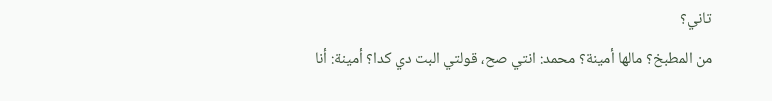تاني؟
من المطبخ؟ مالها أمينة؟ محمد: انتي صح، قولتي البت دي كدا؟ أمينة: أنا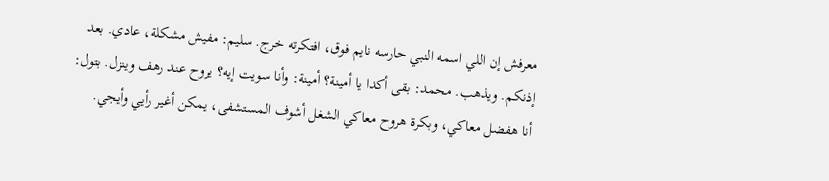معرفش إن اللي اسمه النبي حارسه نايم فوق، افتكرته خرج. سليم: مفيش مشكلة، عادي. بعد إذنكم. ويذهب. محمد: بقى أكدا يا أمينة؟ أمينة: وأنا سويت إيه؟ يروح عند رهف وينزل. بتول: أنا هفضل معاكي، وبكرة هروح معاكي الشغل أشوف المستشفى، يمكن أغير رأيي وأيجي.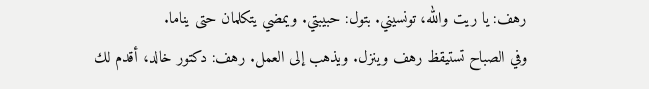رهف: يا ريت والله، تونسيني. بتول: حبيبتي. ويمضي يتكلمان حتى يناما.
وفي الصباح تستيقظ رهف وينزل. ويذهب إلى العمل. رهف: دكتور خالد، أقدم لك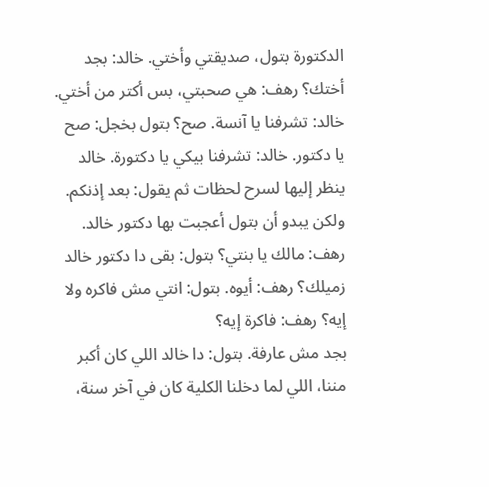الدكتورة بتول، صديقتي وأختي. خالد: بجد أختك؟ رهف: هي صحبتي، بس أكتر من أختي. خالد: تشرفنا يا آنسة. صح؟ بتول بخجل: صح يا دكتور. خالد: تشرفنا بيكي يا دكتورة. خالد ينظر إليها لسرح لحظات ثم يقول: بعد إذنكم. ولكن يبدو أن بتول أعجبت بها دكتور خالد. رهف: مالك يا بنتي؟ بتول: بقى دا دكتور خالد زميلك؟ رهف: أيوه. بتول: انتي مش فاكره ولا إيه؟ رهف: فاكرة إيه؟
بجد مش عارفة. بتول: دا خالد اللي كان أكبر مننا، اللي لما دخلنا الكلية كان في آخر سنة،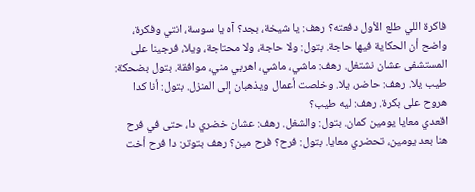فاكرة اللي طلع الأول دفعته؟ رهف: يا شيخة، بجد؟ آه يا سوسة، انتي وفكرة، واضح أن الحكاية فيها حاجة. بتول: ولا حاجة، ولا محتاجة، ويلا، فرجينا على المستشفى عشان نشتغل. رهف: ماشي، ماشي، اهربي مني، موافقة. بتول بضحكة: طيب يلا. رهف: حاضر، يلا. وخلصت أعمال ويذهبان إلى المنزل. بتول: أنا كدا هروح على بكرة. رهف: ليه طيب؟
اقعدي معايا يومين كمان. بتول: والشغل. رهف: عشان خضري دا، حتى في فرح هنا بعد يومين، تحضري معايا. بتول: فرح؟ فرح مين؟ رهف بتوتر: دا فرح أخت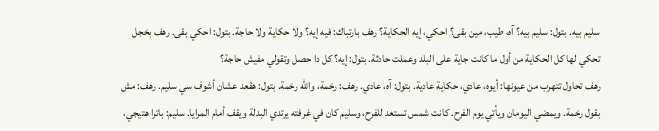سليم بيه. بتول: سليم بيه؟ آه، طيب، مين بقى؟ احكي، إيه الحكاية؟ رهف بارتباك: فيه إيه؟ ولا حكاية ولا حاجة. بتول: احكي بقى. رهف بخجل تحكي لها كل الحكاية من أول ما كانت جاية على البلد وعملت حادثة. بتول: إيه؟ كل دا حصل وتقولي مفيش حاجة؟
رهف تحاول تتهرب من عيونها: أيوه، عادي، حكاية عادية. بتول: آه، عادي. رهف: رخمة، والله رخمة. بتول: هقعد عشان أشوف سي سليم. رهف: مش بقول رخمة. ويمضي اليومان ويأتي يوم الفرح. كانت شمس تستعد للفرح، وسليم كان في غرفته يرتدي البدلة ويقف أمام المرايا. سليم: باترا هتيجي،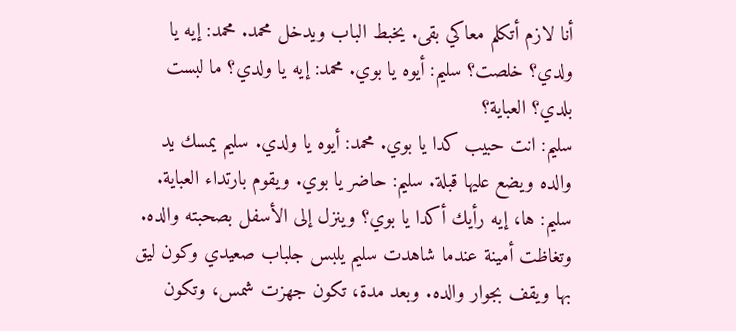أنا لازم أتكلم معاكي بقى. يخبط الباب ويدخل محمد. محمد: إيه يا ولدي؟ خلصت؟ سليم: أيوه يا بوي. محمد: إيه يا ولدي؟ ما لبست بلدي؟ العباية؟
سليم: انت حبيب كدا يا بوي. محمد: أيوه يا ولدي. سليم يمسك يد والده ويضع عليها قبلة. سليم: حاضر يا بوي. ويقوم بارتداء العباية. سليم: ها، إيه رأيك أكدا يا بوي؟ وينزل إلى الأسفل بصحبته والده. وتغاظت أمينة عندما شاهدت سليم يلبس جلباب صعيدي وكون ليق بها ويقف بجوار والده. وبعد مدة، تكون جهزت شمس، وتكون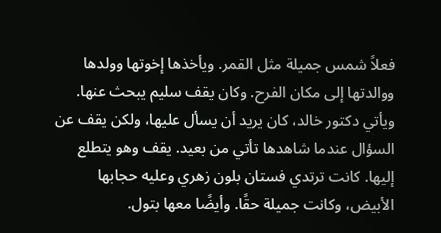فعلاً شمس جميلة مثل القمر. ويأخذها إخوتها وولدها ووالدتها إلى مكان الفرح. وكان يقف سليم يبحث عنها.
ويأتي دكتور خالد، كان يريد أن يسأل عليها، ولكن يقف عن السؤال عندما شاهدها تأتي من بعيد. يقف وهو يتطلع إليها. كانت ترتدي فستان بلون زهري وعليه حجابها الأبيض، وكانت جميلة حقًا. وأيضًا معها بتول.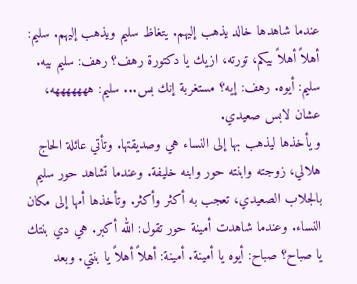عندما شاهدها خالد يذهب إليهم. يتغاظ سليم ويذهب إليهم. سليم: أهلاً أهلاً بيكم، تورته، ازيك يا دكتورة رهف؟ رهف: سليم بيه. سليم: أيوه. رهف: إيه؟ مستغربة إنك بس... سليم: هههههههه، عشان لابس صعيدي.
و يأخذها ليذهب بها إلى النساء هي وصديقتها. وتأتي عائلة الحاج هلالي، زوجته وابنته حور وابنه خليفة. وعندما تشاهد حور سليم بالجلاب الصعيدي، تعجب به أكثر وأكثر. وتأخذها أمها إلى مكان النساء. وعندما شاهدت أمينة حور تقول: الله أكبر. هي دي بنتك يا صباح؟ صباح: أيوه يا أمينة. أمينة: أهلاً أهلاً يا بنتي. وبعد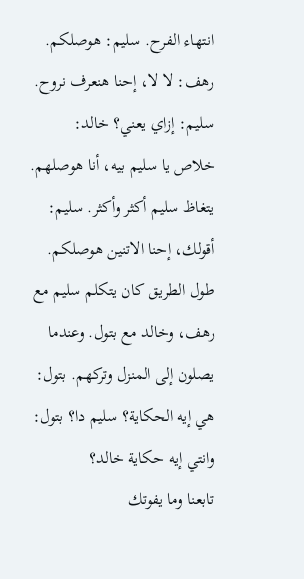انتهاء الفرح. سليم: هوصلكم. رهف: لا لا، إحنا هنعرف نروح. سليم: إزاي يعني؟ خالد: خلاص يا سليم بيه، أنا هوصلهم.
يتغاظ سليم أكثر وأكثر. سليم: أقولك، إحنا الاتنين هوصلكم. طول الطريق كان يتكلم سليم مع رهف، وخالد مع بتول. وعندما يصلون إلى المنزل وتركهم. بتول: هي إيه الحكاية؟ سليم دا؟ بتول: وانتي إيه حكاية خالد؟
تابعنا وما يفوتك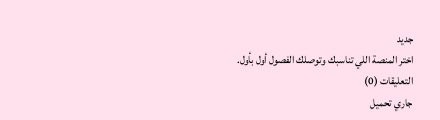جديد
اختر المنصة اللي تناسبك وتوصلك الفصول أول بأول.
التعليقات (0)
جاري تحميل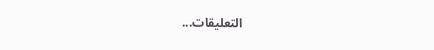التعليقات...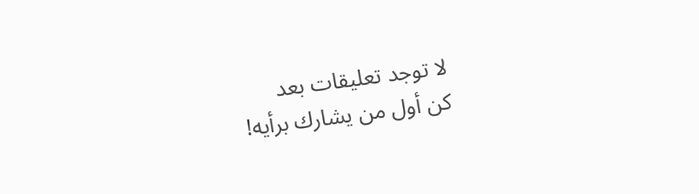لا توجد تعليقات بعد
كن أول من يشارك برأيه!